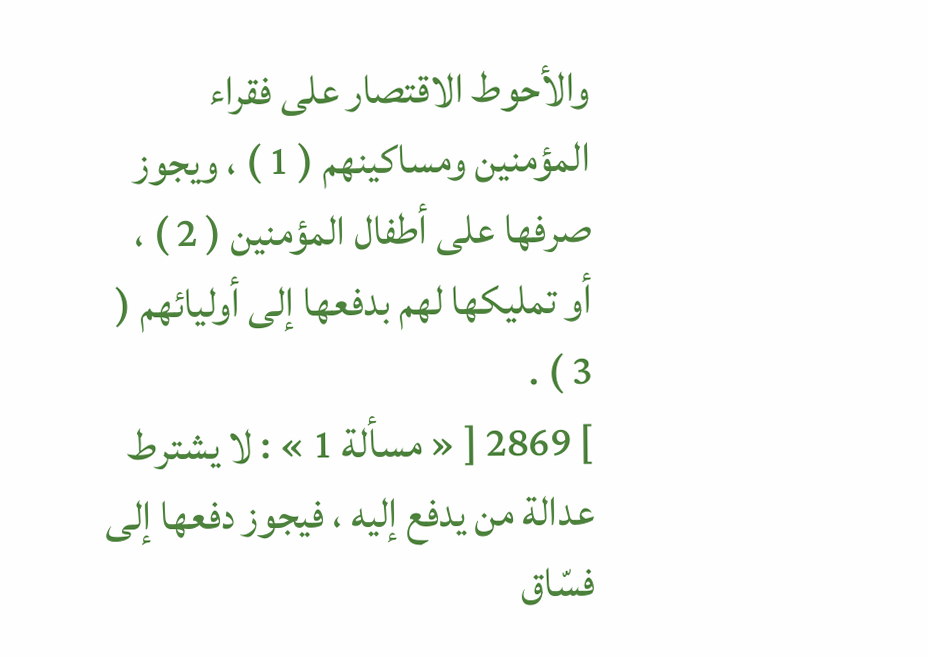والأحوط الاقتصار على فقراء المؤمنين ومساكينهم ( 1 ) ، ويجوز صرفها على أطفال المؤمنين ( 2 ) ، أو تمليكها لهم بدفعها إلى أوليائهم ( 3 ) .
] 2869 [ « مسألة 1 » : لا يشترط عدالة من يدفع إليه ، فيجوز دفعها إلى فسّاق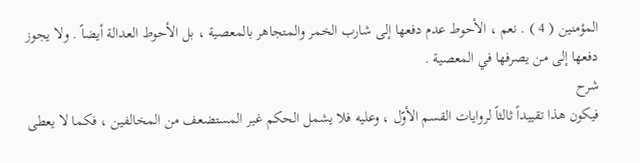المؤمنين ( 4 ) . نعم ، الأحوط عدم دفعها إلى شارب الخمر والمتجاهر بالمعصية ، بل الأحوط العدالة أيضاً . ولا يجوز دفعها إلى من يصرفها في المعصية .
شرح
فيكون هذا تقييداً ثالثاً لروايات القسم الأوّل ، وعليه فلا يشمل الحكم غير المستضعف من المخالفين ، فكما لا يعطى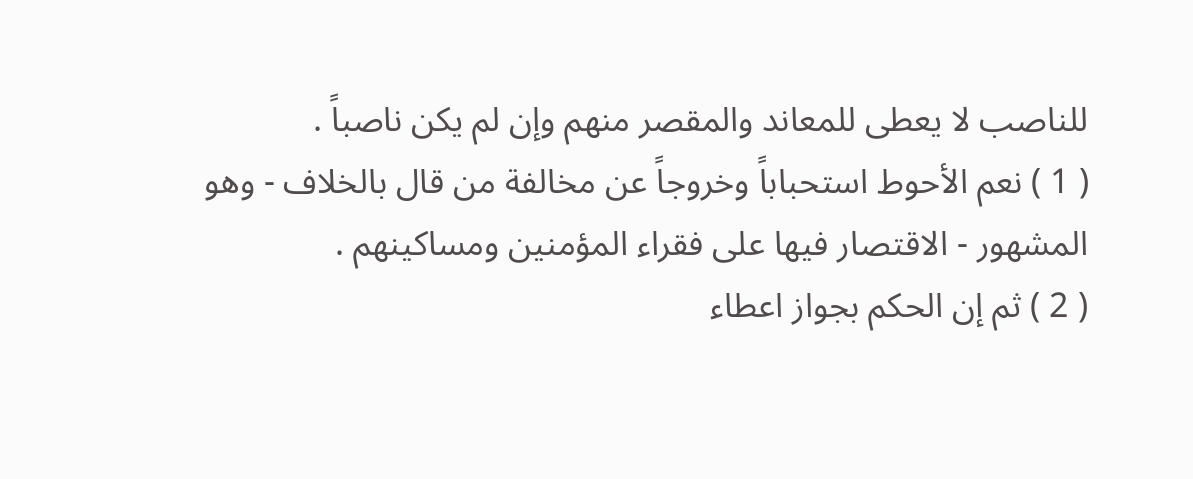للناصب لا يعطى للمعاند والمقصر منهم وإن لم يكن ناصباً .
( 1 ) نعم الأحوط استحباباً وخروجاً عن مخالفة من قال بالخلاف - وهو المشهور - الاقتصار فيها على فقراء المؤمنين ومساكينهم .
( 2 ) ثم إن الحكم بجواز اعطاء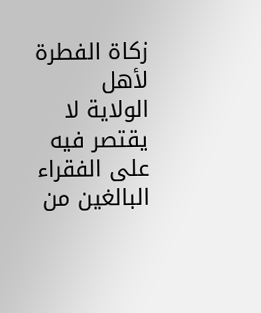زكاة الفطرة لأهل الولاية لا يقتصر فيه على الفقراء البالغين من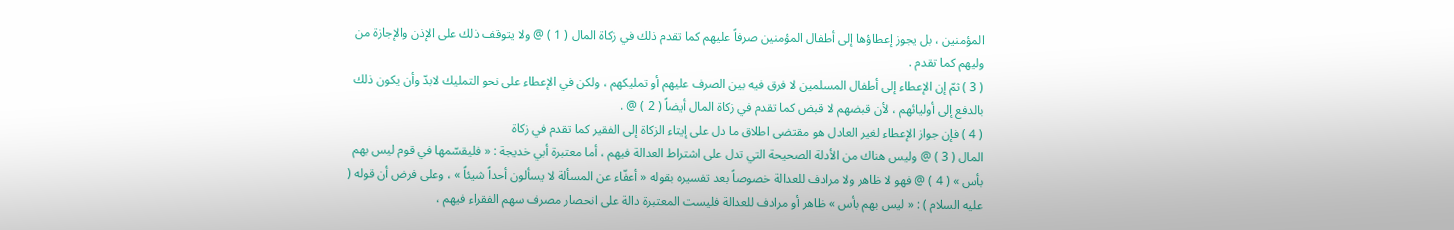المؤمنين ، بل يجوز إعطاؤها إلى أطفال المؤمنين صرفاً عليهم كما تقدم ذلك في زكاة المال ( 1 ) @ ولا يتوقف ذلك على الإذن والإجازة من وليهم كما تقدم .
( 3 ) ثمّ إن الإعطاء إلى أطفال المسلمين لا فرق فيه بين الصرف عليهم أو تمليكهم ، ولكن في الإعطاء على نحو التمليك لابدّ وأن يكون ذلك بالدفع إلى أوليائهم ، لأن قبضهم لا قبض كما تقدم في زكاة المال أيضاً ( 2 ) @ .
( 4 ) فإن جواز الإعطاء لغير العادل هو مقتضى اطلاق ما دل على إيتاء الزكاة إلى الفقير كما تقدم في زكاة
المال ( 3 ) @ وليس هناك من الأدلة الصحيحة التي تدل على اشتراط العدالة فيهم ، أما معتبرة أبي خديجة : « فليقسّمها في قوم ليس بهم بأس » ( 4 ) @ فهو لا ظاهر ولا مرادف للعدالة خصوصاً بعد تفسيره بقوله « أعفّاء عن المسألة لا يسألون أحداً شيئاً » ، وعلى فرض أن قوله ( عليه السلام ) : « ليس بهم بأس » ظاهر أو مرادف للعدالة فليست المعتبرة دالة على انحصار مصرف سهم الفقراء فيهم ،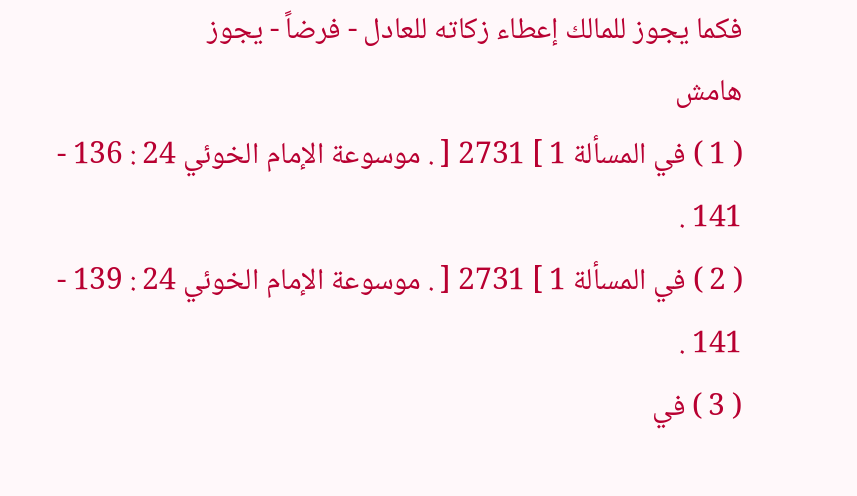فكما يجوز للمالك إعطاء زكاته للعادل - فرضاً - يجوز
هامش
( 1 ) في المسألة 1 ] 2731 [ . موسوعة الإمام الخوئي 24 : 136 - 141 .
( 2 ) في المسألة 1 ] 2731 [ . موسوعة الإمام الخوئي 24 : 139 - 141 .
( 3 ) في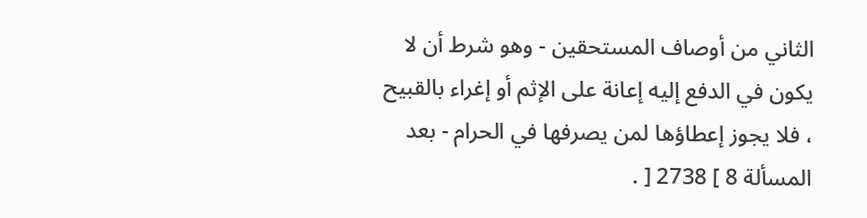الثاني من أوصاف المستحقين - وهو شرط أن لا يكون في الدفع إليه إعانة على الإثم أو إغراء بالقبيح ، فلا يجوز إعطاؤها لمن يصرفها في الحرام - بعد المسألة 8 ] 2738 [ .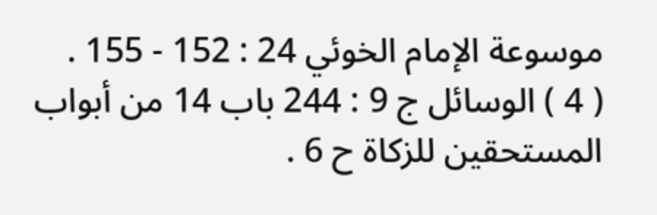موسوعة الإمام الخوئي 24 : 152 - 155 .
( 4 ) الوسائل ج 9 : 244 باب 14 من أبواب المستحقين للزكاة ح 6 .